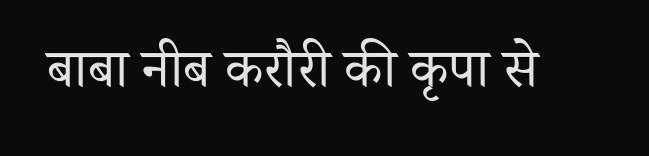बाबा नीब करौरी की कृपा से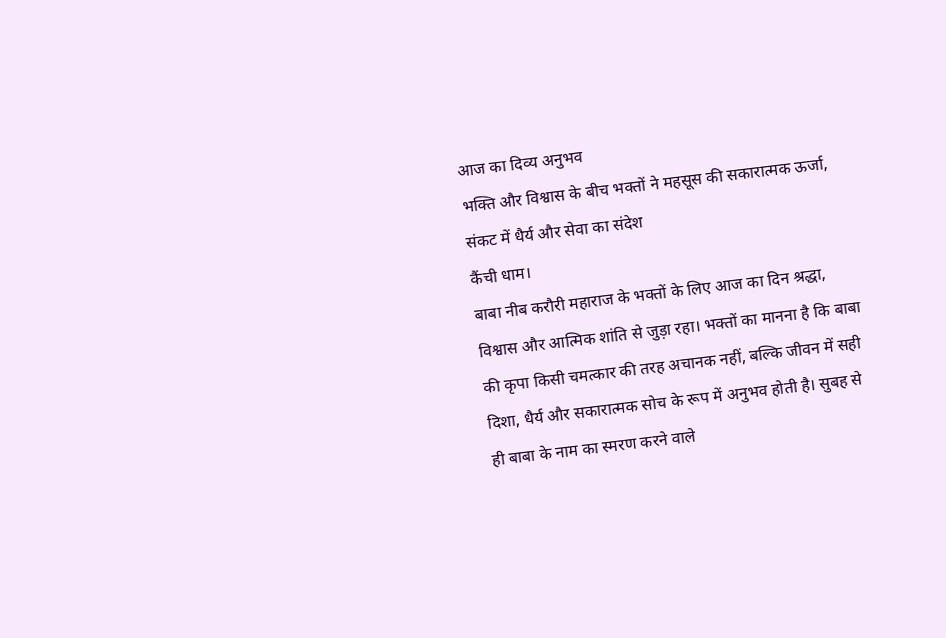आज का दिव्य अनुभव
भक्ति और विश्वास के बीच भक्तों ने महसूस की सकारात्मक ऊर्जा, संकट में धैर्य और सेवा का संदेश
कैंची धाम।
बाबा नीब करौरी महाराज के भक्तों के लिए आज का दिन श्रद्धा, विश्वास और आत्मिक शांति से जुड़ा रहा। भक्तों का मानना है कि बाबा की कृपा किसी चमत्कार की तरह अचानक नहीं, बल्कि जीवन में सही दिशा, धैर्य और सकारात्मक सोच के रूप में अनुभव होती है। सुबह से ही बाबा के नाम का स्मरण करने वाले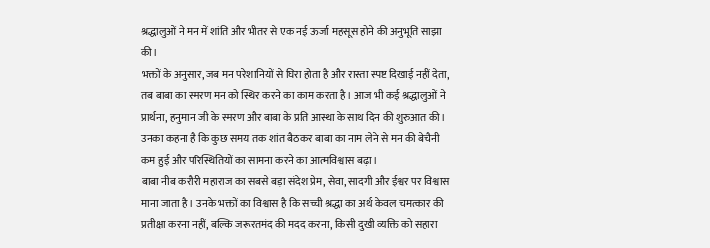श्रद्धालुओं ने मन में शांति और भीतर से एक नई ऊर्जा महसूस होने की अनुभूति साझा की।
भक्तों के अनुसार, जब मन परेशानियों से घिरा होता है और रास्ता स्पष्ट दिखाई नहीं देता, तब बाबा का स्मरण मन को स्थिर करने का काम करता है। आज भी कई श्रद्धालुओं ने प्रार्थना, हनुमान जी के स्मरण और बाबा के प्रति आस्था के साथ दिन की शुरुआत की। उनका कहना है कि कुछ समय तक शांत बैठकर बाबा का नाम लेने से मन की बेचैनी कम हुई और परिस्थितियों का सामना करने का आत्मविश्वास बढ़ा।
बाबा नीब करौरी महाराज का सबसे बड़ा संदेश प्रेम, सेवा, सादगी और ईश्वर पर विश्वास माना जाता है। उनके भक्तों का विश्वास है कि सच्ची श्रद्धा का अर्थ केवल चमत्कार की प्रतीक्षा करना नहीं, बल्कि जरूरतमंद की मदद करना, किसी दुखी व्यक्ति को सहारा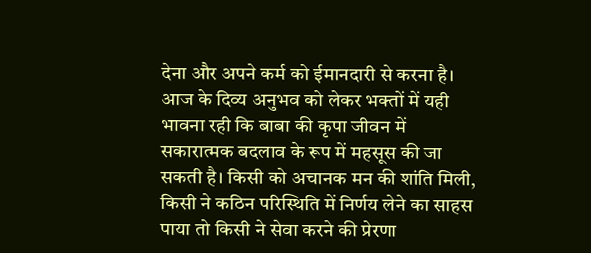देना और अपने कर्म को ईमानदारी से करना है।
आज के दिव्य अनुभव को लेकर भक्तों में यही भावना रही कि बाबा की कृपा जीवन में सकारात्मक बदलाव के रूप में महसूस की जा सकती है। किसी को अचानक मन की शांति मिली, किसी ने कठिन परिस्थिति में निर्णय लेने का साहस पाया तो किसी ने सेवा करने की प्रेरणा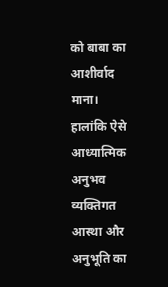को बाबा का आशीर्वाद माना।
हालांकि ऐसे आध्यात्मिक अनुभव व्यक्तिगत आस्था और अनुभूति का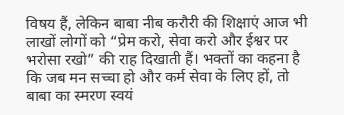विषय हैं, लेकिन बाबा नीब करौरी की शिक्षाएं आज भी लाखों लोगों को “प्रेम करो, सेवा करो और ईश्वर पर भरोसा रखो” की राह दिखाती हैं। भक्तों का कहना है कि जब मन सच्चा हो और कर्म सेवा के लिए हों, तो बाबा का स्मरण स्वयं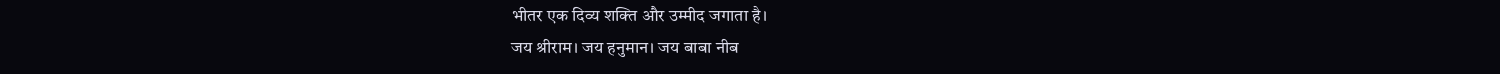भीतर एक दिव्य शक्ति और उम्मीद जगाता है।
जय श्रीराम। जय हनुमान। जय बाबा नीब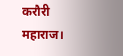करौरी महाराज।